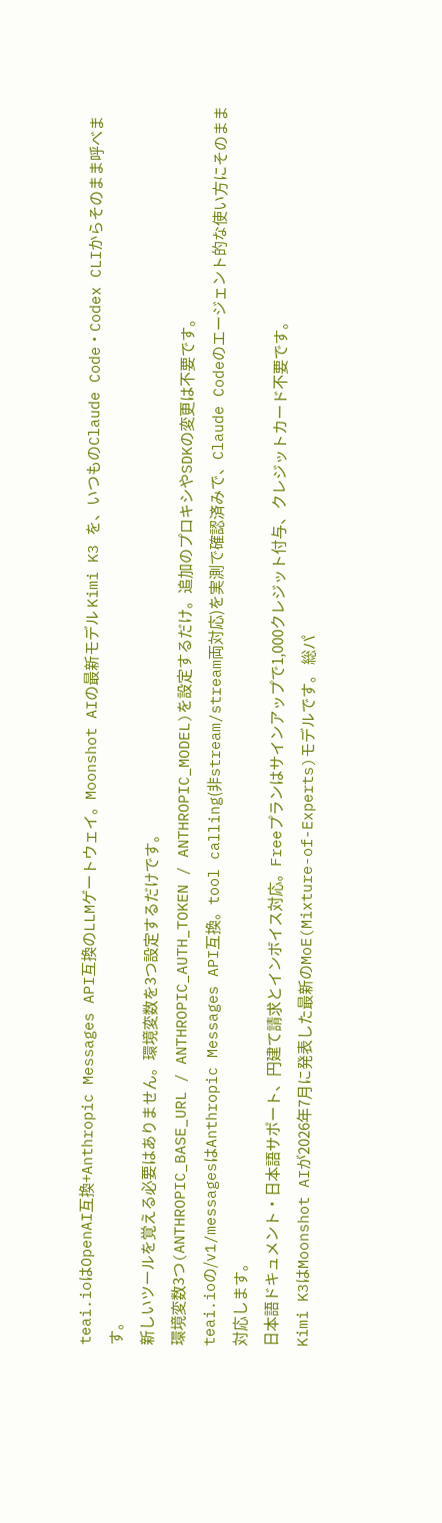teai.ioはOpenAI互換+Anthropic Messages API互換のLLMゲートウェイ。Moonshot AIの最新モデル Kimi K3 を、いつものClaude Code・Codex CLIからそのまま呼べます。
新しいツールを覚える必要はありません。環境変数を3つ設定するだけです。
環境変数3つ(ANTHROPIC_BASE_URL / ANTHROPIC_AUTH_TOKEN / ANTHROPIC_MODEL)を設定するだけ。追加のプロキシやSDKの変更は不要です。
teai.ioの/v1/messagesはAnthropic Messages API互換。tool calling(非stream/stream両対応)を実測で確認済みで、Claude Codeのエージェント的な使い方にそのまま対応します。
日本語ドキュメント・日本語サポート、円建て請求とインボイス対応。Freeプランはサインアップで1,000クレジット付与、クレジットカード不要です。
Kimi K3はMoonshot AIが2026年7月に発表した最新のMoE(Mixture-of-Experts)モデルです。 総パ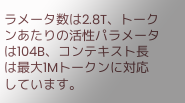ラメータ数は2.8T、トークンあたりの活性パラメータは104B、コンテキスト長は最大1Mトークンに対応しています。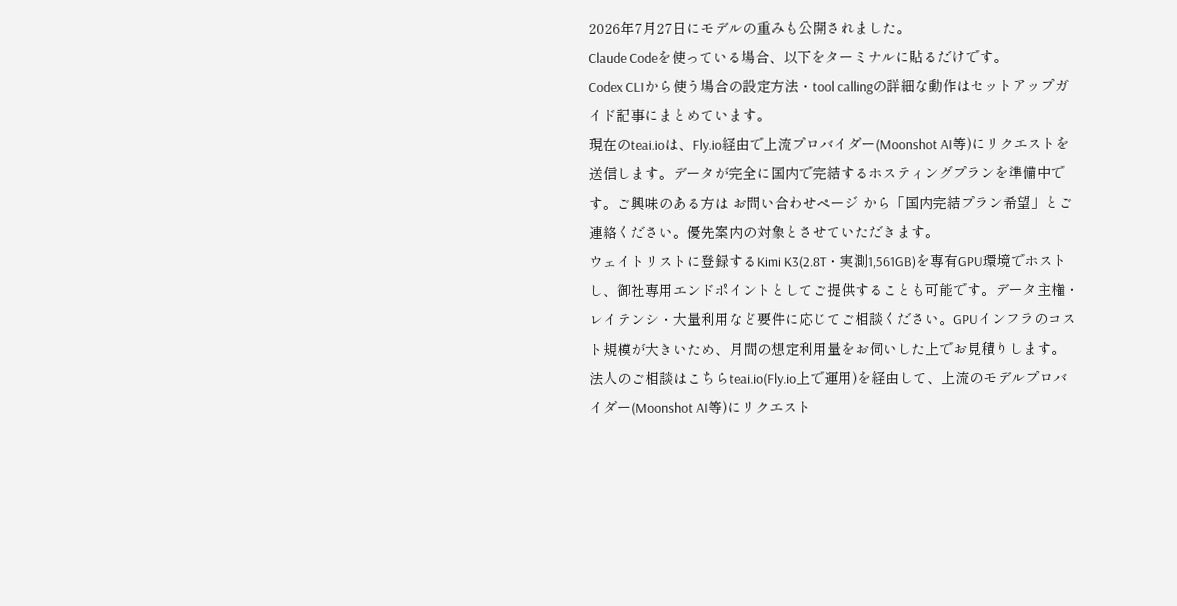2026年7月27日にモデルの重みも公開されました。
Claude Codeを使っている場合、以下をターミナルに貼るだけです。
Codex CLIから使う場合の設定方法・tool callingの詳細な動作はセットアップガイド記事にまとめています。
現在のteai.ioは、Fly.io経由で上流プロバイダー(Moonshot AI等)にリクエストを送信します。データが完全に国内で完結するホスティングプランを準備中です。ご興味のある方は お問い合わせページ から「国内完結プラン希望」とご連絡ください。優先案内の対象とさせていただきます。
ウェイトリストに登録するKimi K3(2.8T・実測1,561GB)を専有GPU環境でホストし、御社専用エンドポイントとしてご提供することも可能です。データ主権・レイテンシ・大量利用など要件に応じてご相談ください。GPUインフラのコスト規模が大きいため、月間の想定利用量をお伺いした上でお見積りします。
法人のご相談はこちらteai.io(Fly.io上で運用)を経由して、上流のモデルプロバイダー(Moonshot AI等)にリクエスト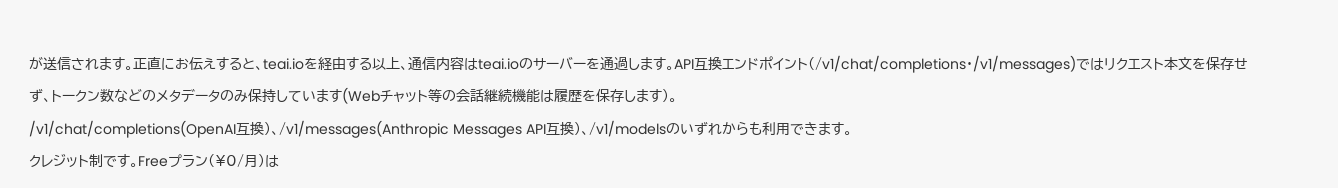が送信されます。正直にお伝えすると、teai.ioを経由する以上、通信内容はteai.ioのサーバーを通過します。API互換エンドポイント(/v1/chat/completions・/v1/messages)ではリクエスト本文を保存せず、トークン数などのメタデータのみ保持しています(Webチャット等の会話継続機能は履歴を保存します)。
/v1/chat/completions(OpenAI互換)、/v1/messages(Anthropic Messages API互換)、/v1/modelsのいずれからも利用できます。
クレジット制です。Freeプラン(¥0/月)は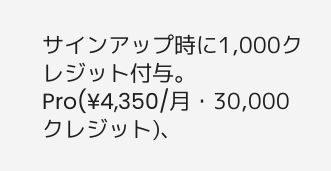サインアップ時に1,000クレジット付与。Pro(¥4,350/月・30,000クレジット)、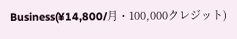Business(¥14,800/月・100,000クレジット)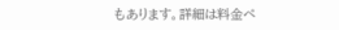もあります。詳細は料金ペ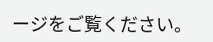ージをご覧ください。